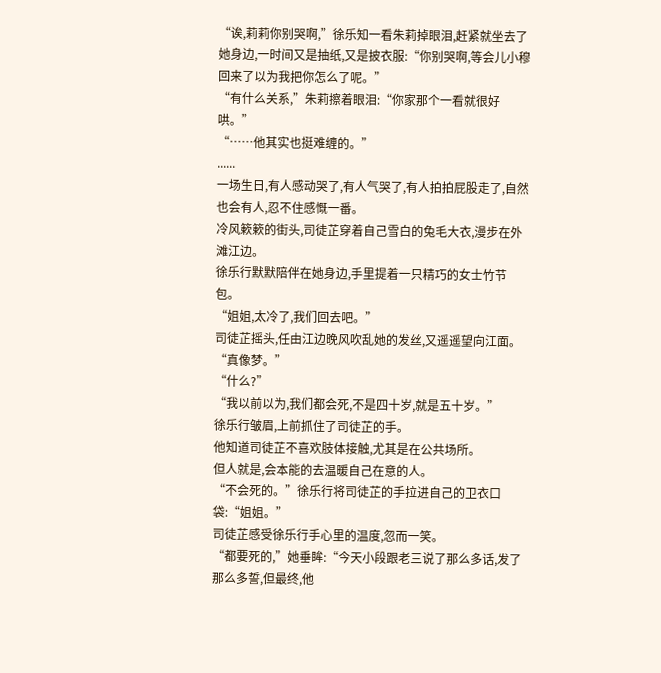“诶,莉莉你别哭啊,”徐乐知一看朱莉掉眼泪,赶紧就坐去了她身边,一时间又是抽纸,又是披衣服:“你别哭啊,等会儿小穆回来了以为我把你怎么了呢。”
“有什么关系,”朱莉擦着眼泪:“你家那个一看就很好哄。”
“……他其实也挺难缠的。”
......
一场生日,有人感动哭了,有人气哭了,有人拍拍屁股走了,自然也会有人,忍不住感慨一番。
冷风簌簌的街头,司徒芷穿着自己雪白的兔毛大衣,漫步在外滩江边。
徐乐行默默陪伴在她身边,手里提着一只精巧的女士竹节包。
“姐姐,太冷了,我们回去吧。”
司徒芷摇头,任由江边晚风吹乱她的发丝,又遥遥望向江面。
“真像梦。”
“什么?”
“我以前以为,我们都会死,不是四十岁,就是五十岁。”
徐乐行皱眉,上前抓住了司徒芷的手。
他知道司徒芷不喜欢肢体接触,尤其是在公共场所。
但人就是,会本能的去温暖自己在意的人。
“不会死的。”徐乐行将司徒芷的手拉进自己的卫衣口袋:“姐姐。”
司徒芷感受徐乐行手心里的温度,忽而一笑。
“都要死的,”她垂眸:“今天小段跟老三说了那么多话,发了那么多誓,但最终,他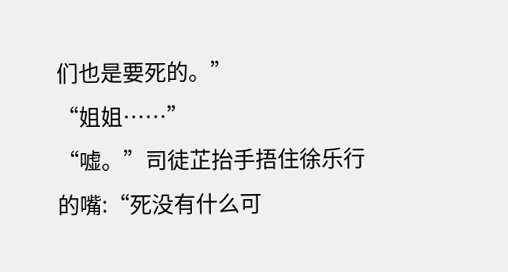们也是要死的。”
“姐姐……”
“嘘。”司徒芷抬手捂住徐乐行的嘴:“死没有什么可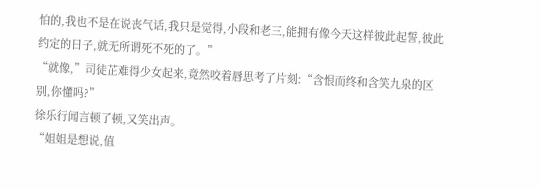怕的,我也不是在说丧气话,我只是觉得,小段和老三,能拥有像今天这样彼此起誓,彼此约定的日子,就无所谓死不死的了。”
“就像,”司徒芷难得少女起来,竟然咬着唇思考了片刻:“含恨而终和含笑九泉的区别,你懂吗?”
徐乐行闻言顿了顿,又笑出声。
“姐姐是想说,值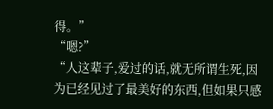得。”
“嗯?”
“人这辈子,爱过的话,就无所谓生死,因为已经见过了最美好的东西,但如果只感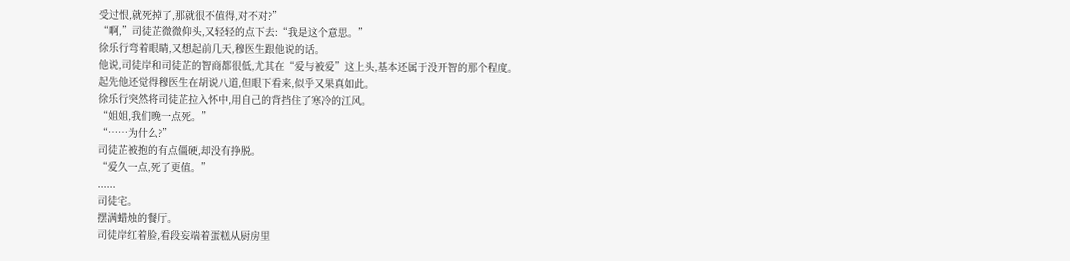受过恨,就死掉了,那就很不值得,对不对?”
“啊,”司徒芷微微仰头,又轻轻的点下去:“我是这个意思。”
徐乐行弯着眼睛,又想起前几天,穆医生跟他说的话。
他说,司徒岸和司徒芷的智商都很低,尤其在“爱与被爱”这上头,基本还属于没开智的那个程度。
起先他还觉得穆医生在胡说八道,但眼下看来,似乎又果真如此。
徐乐行突然将司徒芷拉入怀中,用自己的背挡住了寒冷的江风。
“姐姐,我们晚一点死。”
“……为什么?”
司徒芷被抱的有点僵硬,却没有挣脱。
“爱久一点,死了更值。”
......
司徒宅。
摆满蜡烛的餐厅。
司徒岸红着脸,看段妄端着蛋糕从厨房里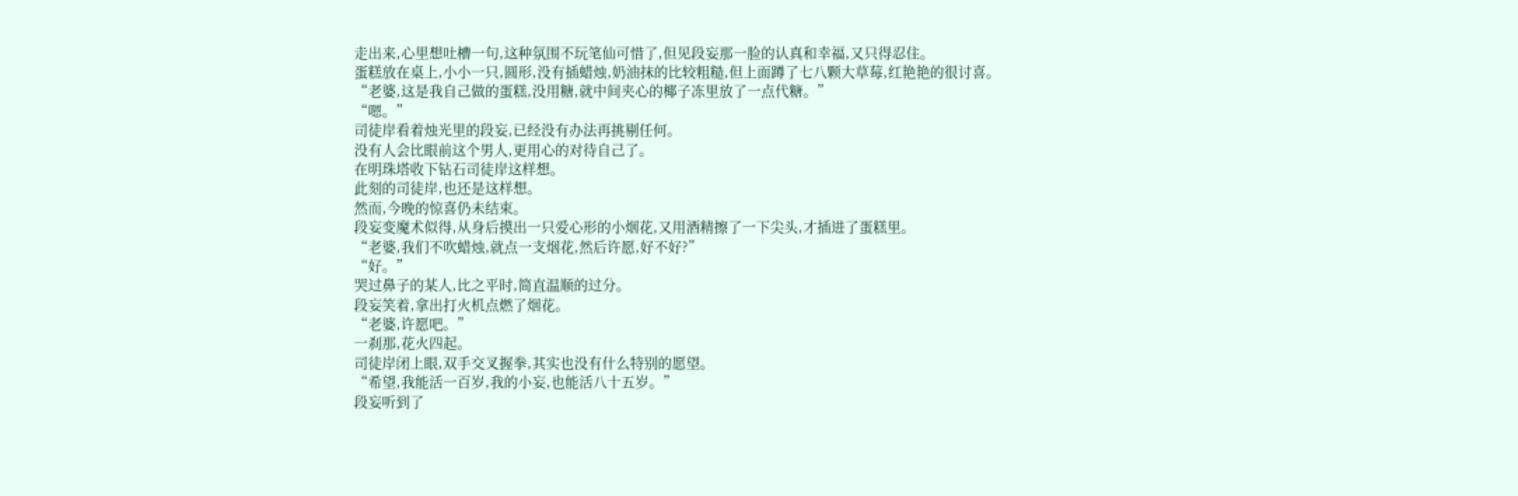走出来,心里想吐槽一句,这种氛围不玩笔仙可惜了,但见段妄那一脸的认真和幸福,又只得忍住。
蛋糕放在桌上,小小一只,圆形,没有插蜡烛,奶油抹的比较粗糙,但上面蹲了七八颗大草莓,红艳艳的很讨喜。
“老婆,这是我自己做的蛋糕,没用糖,就中间夹心的椰子冻里放了一点代糖。”
“嗯。”
司徒岸看着烛光里的段妄,已经没有办法再挑剔任何。
没有人会比眼前这个男人,更用心的对待自己了。
在明珠塔收下钻石司徒岸这样想。
此刻的司徒岸,也还是这样想。
然而,今晚的惊喜仍未结束。
段妄变魔术似得,从身后摸出一只爱心形的小烟花,又用酒精擦了一下尖头,才插进了蛋糕里。
“老婆,我们不吹蜡烛,就点一支烟花,然后许愿,好不好?”
“好。”
哭过鼻子的某人,比之平时,简直温顺的过分。
段妄笑着,拿出打火机点燃了烟花。
“老婆,许愿吧。”
一刹那,花火四起。
司徒岸闭上眼,双手交叉握拳,其实也没有什么特别的愿望。
“希望,我能活一百岁,我的小妄,也能活八十五岁。”
段妄听到了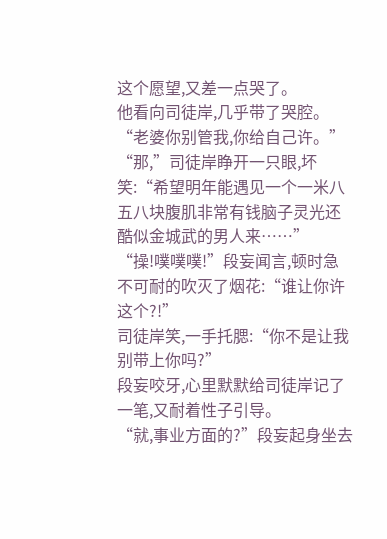这个愿望,又差一点哭了。
他看向司徒岸,几乎带了哭腔。
“老婆你别管我,你给自己许。”
“那,”司徒岸睁开一只眼,坏笑:“希望明年能遇见一个一米八五八块腹肌非常有钱脑子灵光还酷似金城武的男人来……”
“操!噗噗噗!”段妄闻言,顿时急不可耐的吹灭了烟花:“谁让你许这个?!”
司徒岸笑,一手托腮:“你不是让我别带上你吗?”
段妄咬牙,心里默默给司徒岸记了一笔,又耐着性子引导。
“就,事业方面的?”段妄起身坐去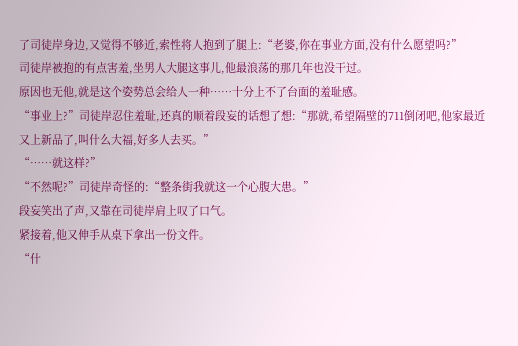了司徒岸身边,又觉得不够近,索性将人抱到了腿上:“老婆,你在事业方面,没有什么愿望吗?”
司徒岸被抱的有点害羞,坐男人大腿这事儿,他最浪荡的那几年也没干过。
原因也无他,就是这个姿势总会给人一种……十分上不了台面的羞耻感。
“事业上?”司徒岸忍住羞耻,还真的顺着段妄的话想了想:“那就,希望隔壁的711倒闭吧,他家最近又上新品了,叫什么大福,好多人去买。”
“……就这样?”
“不然呢?”司徒岸奇怪的:“整条街我就这一个心腹大患。”
段妄笑出了声,又靠在司徒岸肩上叹了口气。
紧接着,他又伸手从桌下拿出一份文件。
“什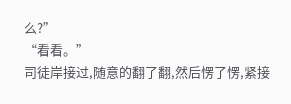么?”
“看看。”
司徒岸接过,随意的翻了翻,然后愣了愣,紧接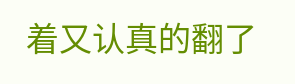着又认真的翻了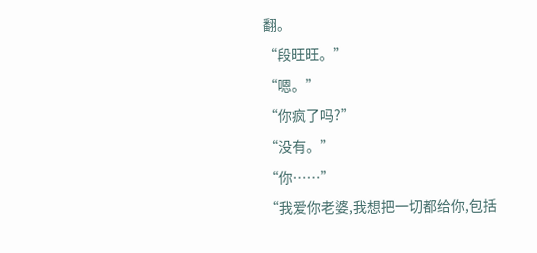翻。
“段旺旺。”
“嗯。”
“你疯了吗?”
“没有。”
“你……”
“我爱你老婆,我想把一切都给你,包括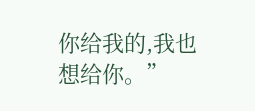你给我的,我也想给你。”